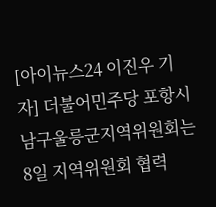[아이뉴스24 이진우 기자] 더불어민주당 포항시남구울릉군지역위원회는 8일 지역위원회 협력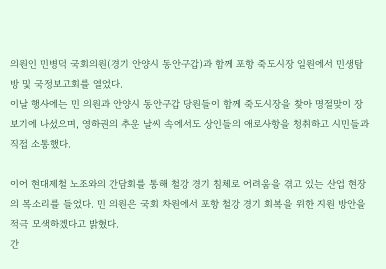의원인 민병덕 국회의원(경기 안양시 동안구갑)과 함께 포항 죽도시장 일원에서 민생탐방 및 국정보고회를 열었다.
이날 행사에는 민 의원과 안양시 동안구갑 당원들이 함께 죽도시장을 찾아 명절맞이 장보기에 나섰으며, 영하권의 추운 날씨 속에서도 상인들의 애로사항을 청취하고 시민들과 직접 소통했다.

이어 현대제철 노조와의 간담회를 통해 철강 경기 침체로 어려움을 겪고 있는 산업 현장의 목소리를 들었다. 민 의원은 국회 차원에서 포항 철강 경기 회복을 위한 지원 방안을 적극 모색하겠다고 밝혔다.
간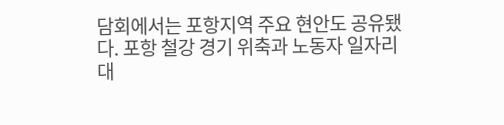담회에서는 포항지역 주요 현안도 공유됐다. 포항 철강 경기 위축과 노동자 일자리 대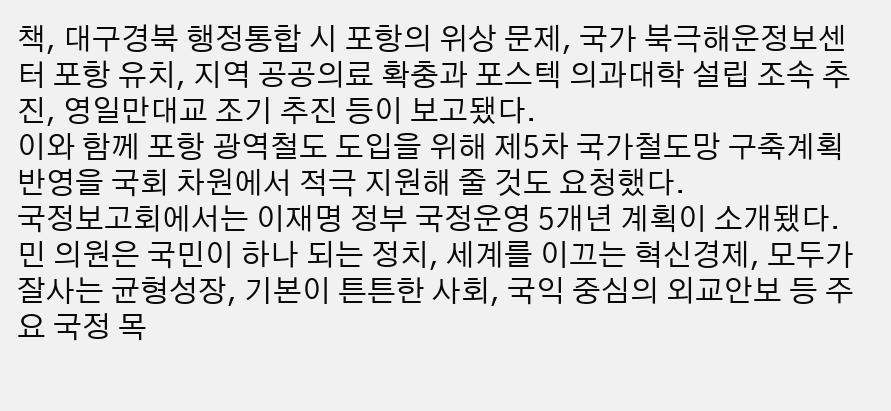책, 대구경북 행정통합 시 포항의 위상 문제, 국가 북극해운정보센터 포항 유치, 지역 공공의료 확충과 포스텍 의과대학 설립 조속 추진, 영일만대교 조기 추진 등이 보고됐다.
이와 함께 포항 광역철도 도입을 위해 제5차 국가철도망 구축계획 반영을 국회 차원에서 적극 지원해 줄 것도 요청했다.
국정보고회에서는 이재명 정부 국정운영 5개년 계획이 소개됐다. 민 의원은 국민이 하나 되는 정치, 세계를 이끄는 혁신경제, 모두가 잘사는 균형성장, 기본이 튼튼한 사회, 국익 중심의 외교안보 등 주요 국정 목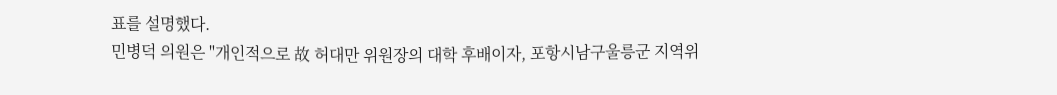표를 설명했다.
민병덕 의원은 "개인적으로 故 허대만 위원장의 대학 후배이자, 포항시남구울릉군 지역위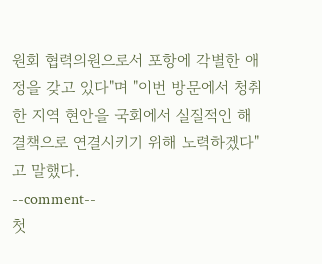원회 협력의원으로서 포항에 각별한 애정을 갖고 있다"며 "이번 방문에서 청취한 지역 현안을 국회에서 실질적인 해결책으로 연결시키기 위해 노력하겠다"고 말했다.
--comment--
첫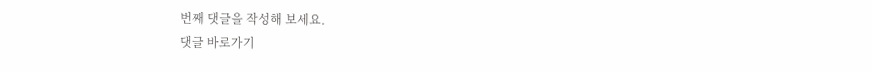번째 댓글을 작성해 보세요.
댓글 바로가기